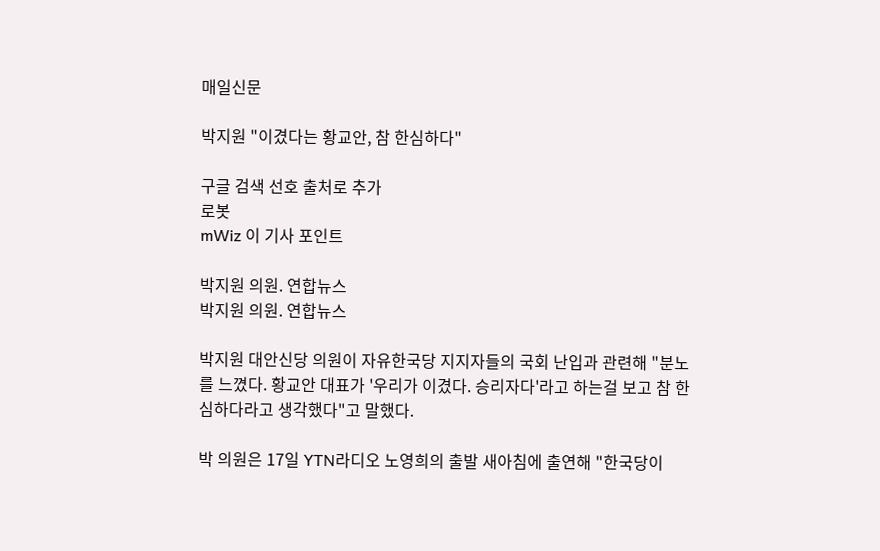매일신문

박지원 "이겼다는 황교안, 참 한심하다"

구글 검색 선호 출처로 추가
로봇
mWiz 이 기사 포인트

박지원 의원. 연합뉴스
박지원 의원. 연합뉴스

박지원 대안신당 의원이 자유한국당 지지자들의 국회 난입과 관련해 "분노를 느꼈다. 황교안 대표가 '우리가 이겼다. 승리자다'라고 하는걸 보고 참 한심하다라고 생각했다"고 말했다.

박 의원은 17일 YTN라디오 노영희의 출발 새아침에 출연해 "한국당이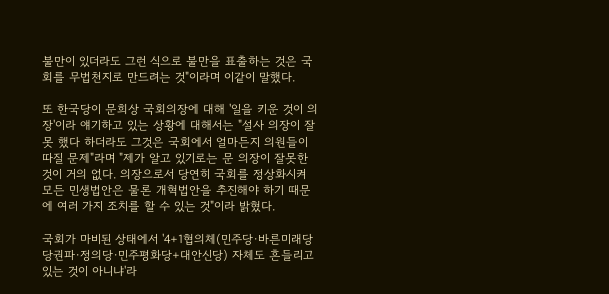불만이 있더라도 그런 식으로 불만을 표출하는 것은 국회를 무법천지로 만드려는 것"이라며 이같이 말했다.

또 한국당이 문희상 국회의장에 대해 '일을 키운 것이 의장'이라 얘기하고 있는 상황에 대해서는 "설사 의장이 잘못 했다 하더라도 그것은 국회에서 얼마든지 의원들이 따질 문제"라며 "제가 알고 있기로는 문 의장이 잘못한 것이 거의 없다. 의장으로서 당연히 국회를 정상화시켜 모든 민생법안은 물론 개혁법안을 추진해야 하기 때문에 여러 가지 조치를 할 수 있는 것"이라 밝혔다.

국회가 마비된 상태에서 '4+1협의체(민주당·바른미래당 당권파·정의당·민주평화당+대안신당) 자체도 흔들리고 있는 것이 아니냐'라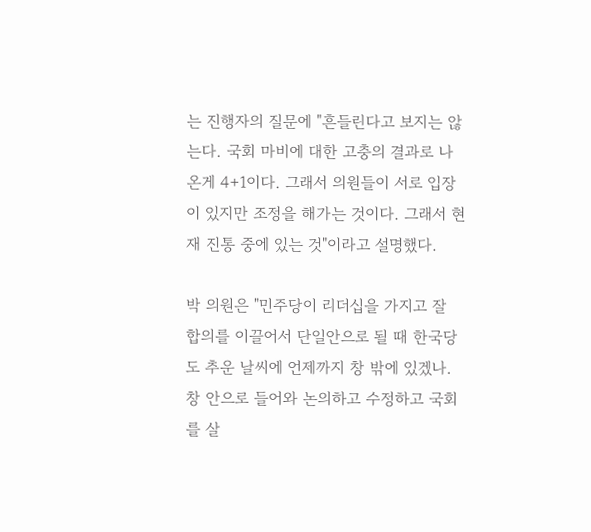는 진행자의 질문에 "흔들린다고 보지는 않는다. 국회 마비에 대한 고충의 결과로 나온게 4+1이다. 그래서 의원들이 서로 입장이 있지만 조정을 해가는 것이다. 그래서 현재 진통 중에 있는 것"이라고 설명했다.

박 의원은 "민주당이 리더십을 가지고 잘 합의를 이끌어서 단일안으로 될 때 한국당도 추운 날씨에 언제까지 창 밖에 있겠나. 창 안으로 들어와 논의하고 수정하고 국회를 살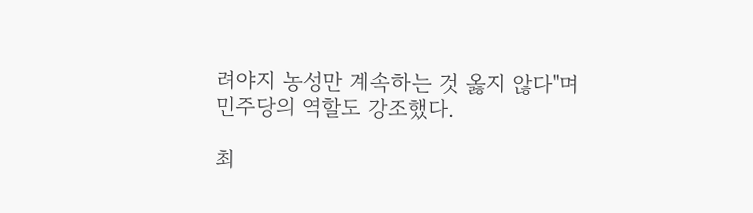려야지 농성만 계속하는 것 옳지 않다"며 민주당의 역할도 강조했다.

최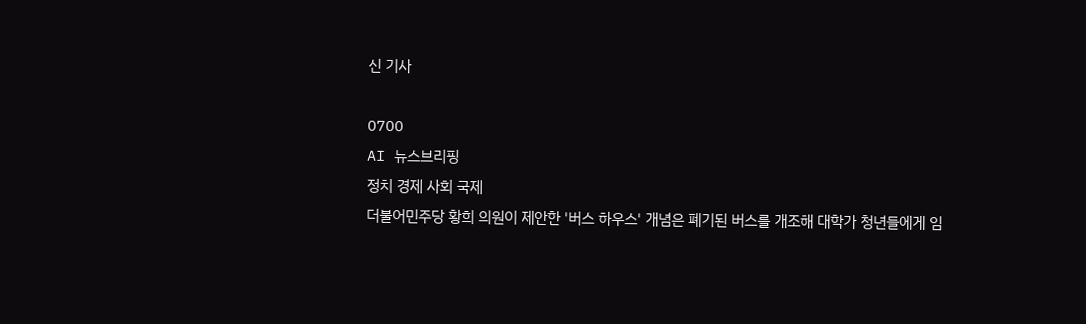신 기사

0700
AI 뉴스브리핑
정치 경제 사회 국제
더불어민주당 황희 의원이 제안한 '버스 하우스' 개념은 폐기된 버스를 개조해 대학가 청년들에게 임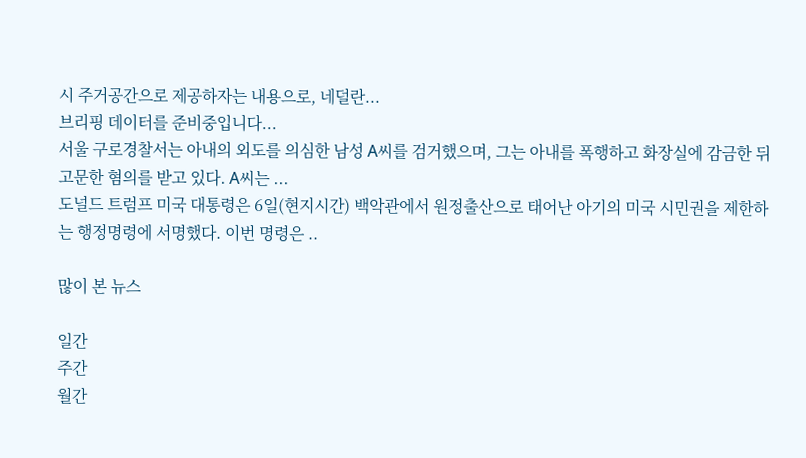시 주거공간으로 제공하자는 내용으로, 네덜란...
브리핑 데이터를 준비중입니다...
서울 구로경찰서는 아내의 외도를 의심한 남성 A씨를 검거했으며, 그는 아내를 폭행하고 화장실에 감금한 뒤 고문한 혐의를 받고 있다. A씨는 ...
도널드 트럼프 미국 대통령은 6일(현지시간) 백악관에서 원정출산으로 태어난 아기의 미국 시민권을 제한하는 행정명령에 서명했다. 이번 명령은 ..

많이 본 뉴스

일간
주간
월간